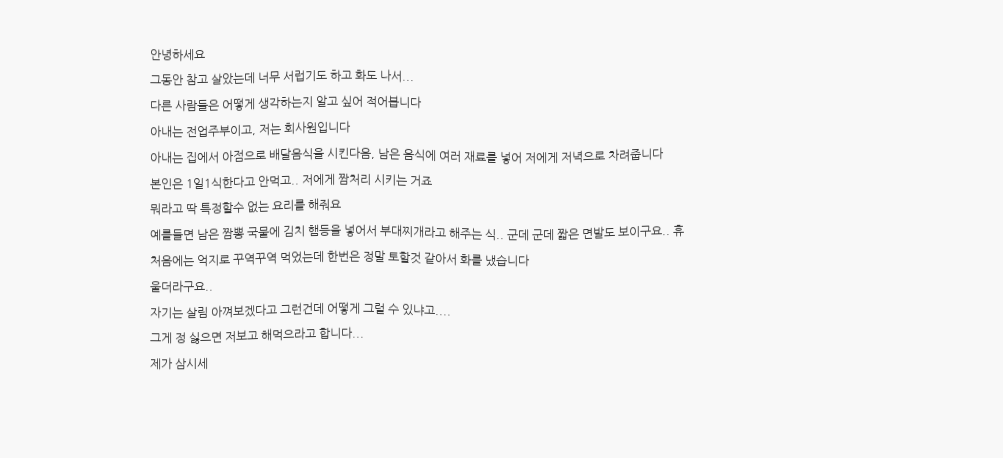안녕하세요
그동안 참고 살았는데 너무 서럽기도 하고 화도 나서...
다른 사람들은 어떻게 생각하는지 알고 싶어 적어봅니다
아내는 전업주부이고, 저는 회사원입니다
아내는 집에서 아점으로 배달음식을 시킨다음, 남은 음식에 여러 재료를 넣어 저에게 저녁으로 차려줍니다
본인은 1일1식한다고 안먹고.. 저에게 짬처리 시키는 거죠
뭐라고 딱 특정할수 없는 요리를 해줘요
예를들면 남은 짬뽕 국물에 김치 햄등을 넣어서 부대찌개라고 해주는 식.. 군데 군데 짧은 면발도 보이구요.. 휴
처음에는 억지로 꾸역꾸역 먹었는데 한번은 정말 토할것 같아서 화를 냈습니다
울더라구요..
자기는 살림 아껴보겠다고 그런건데 어떻게 그럴 수 있냐고....
그게 정 싫으면 저보고 해먹으라고 합니다...
제가 삼시세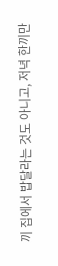끼 집에서 밥달라는 것도 아니고, 저녁 한끼만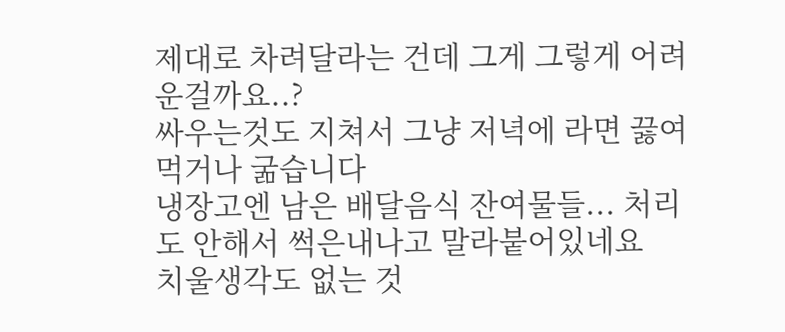제대로 차려달라는 건데 그게 그렇게 어려운걸까요..?
싸우는것도 지쳐서 그냥 저녁에 라면 끓여먹거나 굶습니다
냉장고엔 남은 배달음식 잔여물들... 처리도 안해서 썩은내나고 말라붙어있네요
치울생각도 없는 것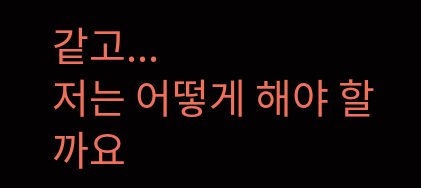같고...
저는 어떻게 해야 할까요